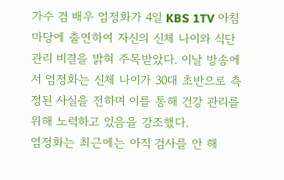가수 겸 배우 엄정화가 4일 KBS 1TV 아침마당에 출연하여 자신의 신체 나이와 식단 관리 비결을 밝혀 주목받았다. 이날 방송에서 엄정화는 신체 나이가 30대 초반으로 측정된 사실을 전하며 이를 통해 건강 관리를 위해 노력하고 있음을 강조했다.
엄정화는 최근에는 아직 검사를 안 해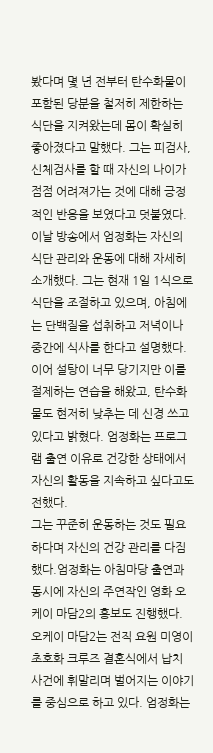봤다며 몇 년 전부터 탄수화물이 포함된 당분을 철저히 제한하는 식단을 지켜왔는데 몸이 확실히 좋아졌다고 말했다. 그는 피검사, 신체검사를 할 때 자신의 나이가 점점 어려져가는 것에 대해 긍정적인 반응을 보였다고 덧붙였다.
이날 방송에서 엄정화는 자신의 식단 관리와 운동에 대해 자세히 소개했다. 그는 현재 1일 1식으로 식단을 조절하고 있으며, 아침에는 단백질을 섭취하고 저녁이나 중간에 식사를 한다고 설명했다.
이어 설탕이 너무 당기지만 이를 절제하는 연습을 해왔고, 탄수화물도 현저히 낮추는 데 신경 쓰고 있다고 밝혔다. 엄정화는 프로그램 출연 이유로 건강한 상태에서 자신의 활동을 지속하고 싶다고도 전했다.
그는 꾸준히 운동하는 것도 필요하다며 자신의 건강 관리를 다짐했다.엄정화는 아침마당 출연과 동시에 자신의 주연작인 영화 오케이 마담2의 홍보도 진행했다.
오케이 마담2는 전직 요원 미영이 초호화 크루즈 결혼식에서 납치 사건에 휘말리며 벌어지는 이야기를 중심으로 하고 있다. 엄정화는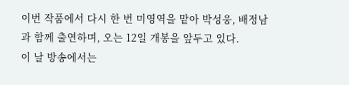이번 작품에서 다시 한 번 미영역을 맡아 박성웅, 배정남과 함께 출연하며, 오는 12일 개봉을 앞두고 있다.
이 날 방송에서는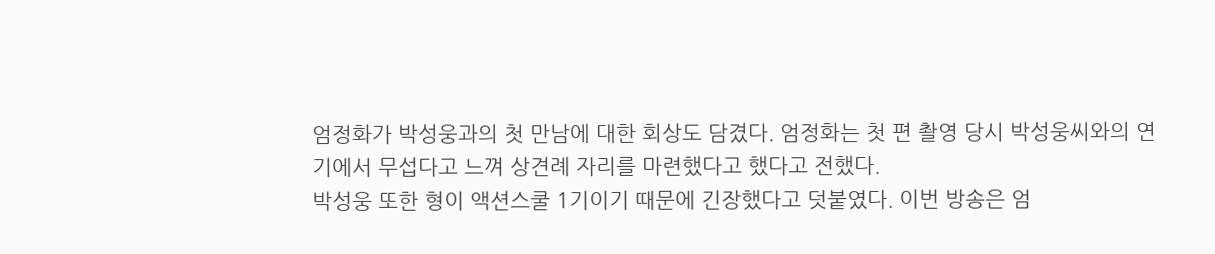엄정화가 박성웅과의 첫 만남에 대한 회상도 담겼다. 엄정화는 첫 편 촬영 당시 박성웅씨와의 연기에서 무섭다고 느껴 상견례 자리를 마련했다고 했다고 전했다.
박성웅 또한 형이 액션스쿨 1기이기 때문에 긴장했다고 덧붙였다. 이번 방송은 엄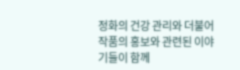정화의 건강 관리와 더불어 작품의 홍보와 관련된 이야기들이 함께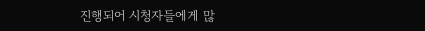진행되어 시청자들에게 많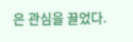은 관심을 끌었다.